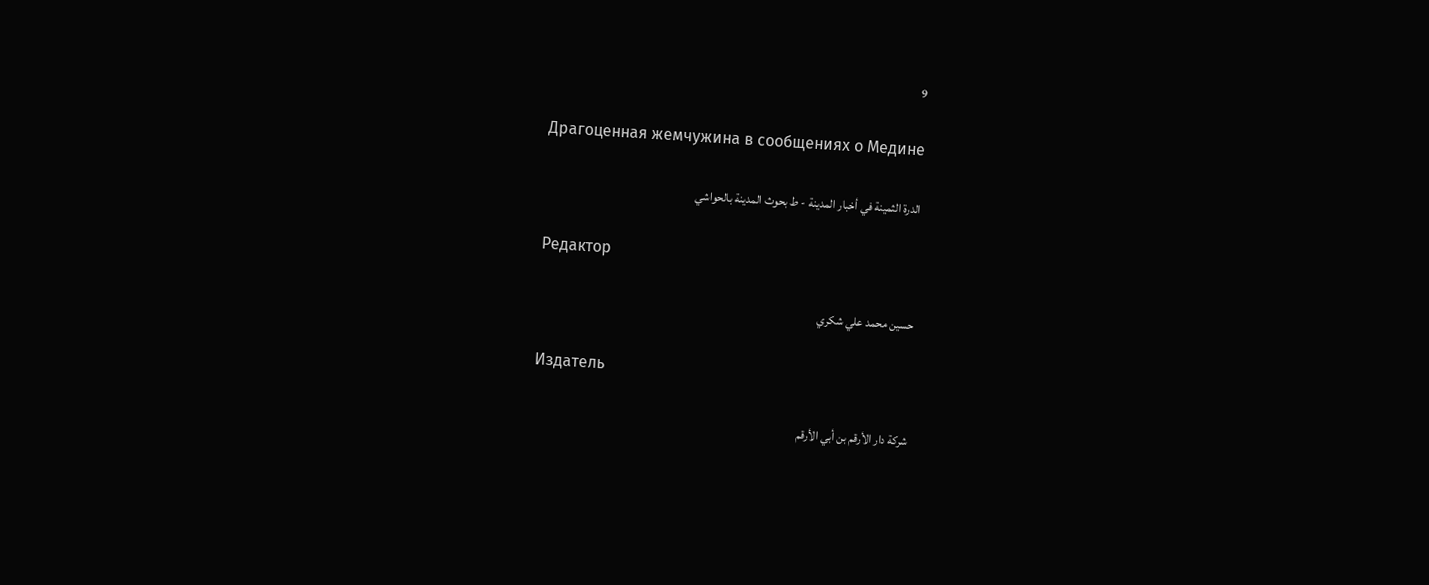9

Драгоценная жемчужина в сообщениях о Медине

الدرة الثمينة في أخبار المدينة - ط بحوث المدينة بالحواشي

Редактор

حسين محمد علي شكري

Издатель

شركة دار الأرقم بن أبي الأرقم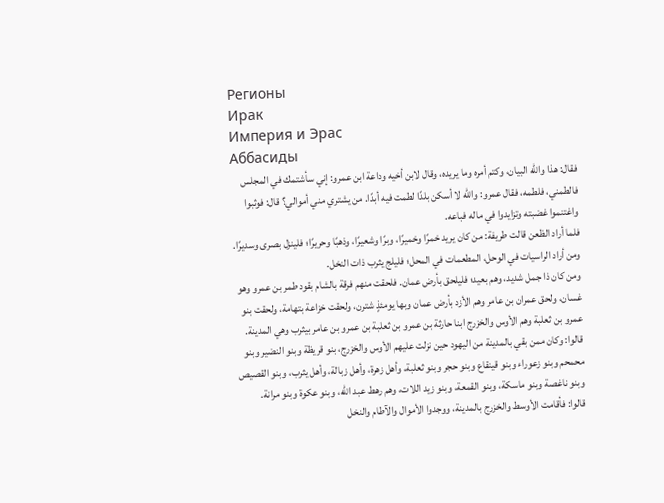Регионы
Ирак
Империя и Эрас
Аббасиды
فقال: هذا والله البيان، وكتم أمره وما يريده، وقال لابن أخيه وداعة ابن عمرو: إني سأشتمك في المجلس فالطمني، فلطمه، فقال عمرو: والله لا أسكن بلدًا لطمت فيه أبدًا. من يشتري مني أموالي؟ قال: فوثبوا واغتنموا غضبته وتزايدوا في ماله فباعه.
فلما أراد الظعن قالت طريفة: من كان يريد خمرًا وخميرًا، وبرًا وشعيرًا، وذهبًا وحريرًا؛ فلينزل بصرى وسديرًا.
ومن أراد الراسيات في الوحل، المطعمات في المحل؛ فليلج يثرب ذات النخل.
ومن كان ذا جمل شديد، وهم بعيد؛ فليلحق بأرض عمان. فلحقت منهم فرقة بالشام بقود طمر بن عمرو وهو غسان، ولحق عمران بن عامر وهم الأزد بأرض عمان وبها يومئذٍ شترن، ولحقت خزاعة بتهامة، ولحقت بنو عمرو بن ثعلبة وهم الأوس والخزرج ابنا حارثة بن عمرو بن ثعلبة بن عمرو بن عامر بيثرب وهي المدينة.
قالوا: وكان ممن بقي بالمدينة من اليهود حين نزلت عليهم الأوس والخزرج، بنو قريظة وبنو النضير وبنو محمحم وبنو زعوراء وبنو قينقاع وبنو حجر وبنو ثعلبة، وأهل زهرة، وأهل زبالة، وأهل يثرب، وبنو القصيص وبنو ناغصة وبنو ماسكة، وبنو القمعة، وبنو زيد اللات، وهم رهط عبد الله، وبنو عكوة وبنو مرانة.
قالوا: فأقامت الأوسط والخزرج بالمدينة، ووجدوا الأموال والآطام والنخل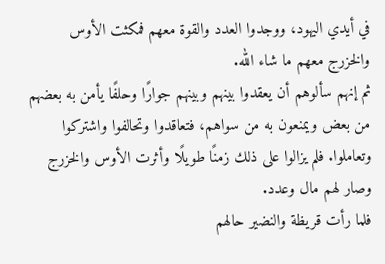في أيدي اليهود، ووجدوا العدد والقوة معهم فمكثت الأوس والخزرج معهم ما شاء الله.
ثم إنهم سألوهم أن يعقدوا بينهم وبينهم جوارًا وحلفًا يأمن به بعضهم من بعض ويمنعون به من سواهم، فتعاقدوا وتحالفوا واشتركوا وتعاملوا. فلم يزالوا على ذلك زمنًا طويلًا وأثرت الأوس والخزرج وصار لهم مال وعدد.
فلما رأت قريظة والنضير حالهم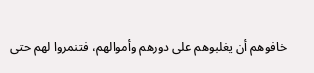خافوهم أن يغلبوهم على دورهم وأموالهم، فتنمروا لهم حتى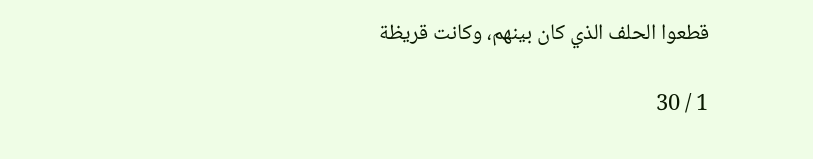قطعوا الحلف الذي كان بينهم، وكانت قريظة

1 / 30